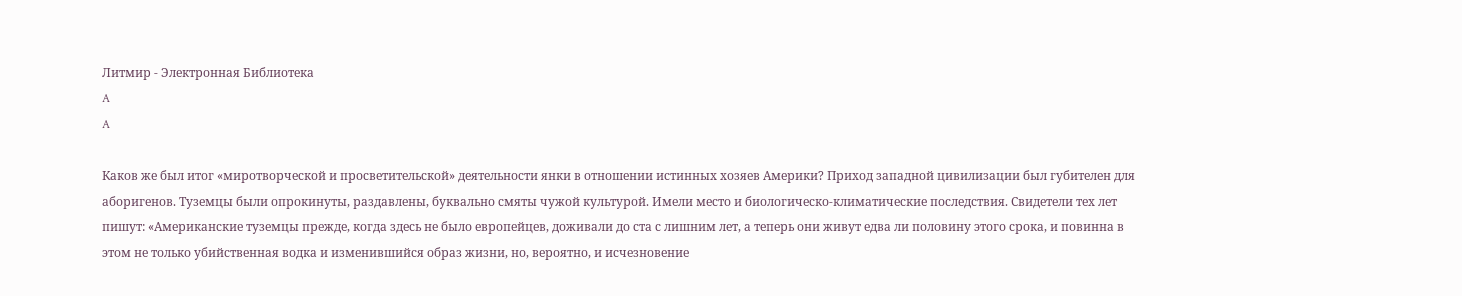Литмир - Электронная Библиотека
A
A

Каков же был итог «миротворческой и просветительской» деятельности янки в отношении истинных хозяев Америки? Приход западной цивилизации был губителен для аборигенов. Туземцы были опрокинуты, раздавлены, буквально смяты чужой культурой. Имели место и биологическо-климатические последствия. Свидетели тех лет пишут: «Американские туземцы прежде, когда здесь не было европейцев, доживали до ста с лишним лет, а теперь они живут едва ли половину этого срока, и повинна в этом не только убийственная водка и изменившийся образ жизни, но, вероятно, и исчезновение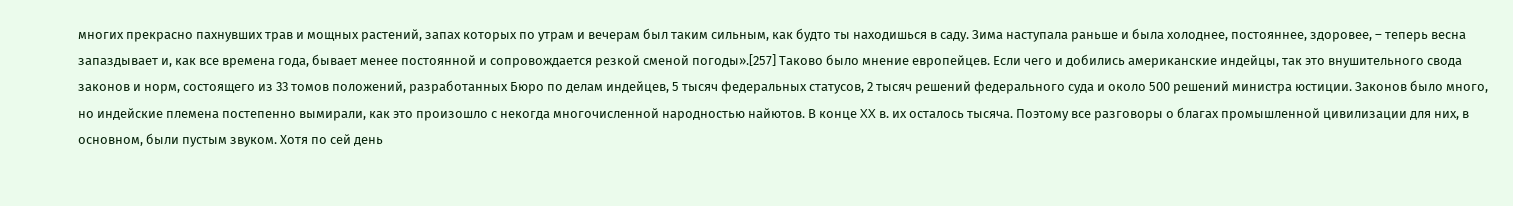многих прекрасно пахнувших трав и мощных растений, запах которых по утрам и вечерам был таким сильным, как будто ты находишься в саду. Зима наступала раньше и была холоднее, постояннее, здоровее, – теперь весна запаздывает и, как все времена года, бывает менее постоянной и сопровождается резкой сменой погоды».[257] Таково было мнение европейцев. Если чего и добились американские индейцы, так это внушительного свода законов и норм, состоящего из 33 томов положений, разработанных Бюро по делам индейцев, 5 тысяч федеральных статусов, 2 тысяч решений федерального суда и около 500 решений министра юстиции. Законов было много, но индейские племена постепенно вымирали, как это произошло с некогда многочисленной народностью найютов. В конце XX в. их осталось тысяча. Поэтому все разговоры о благах промышленной цивилизации для них, в основном, были пустым звуком. Хотя по сей день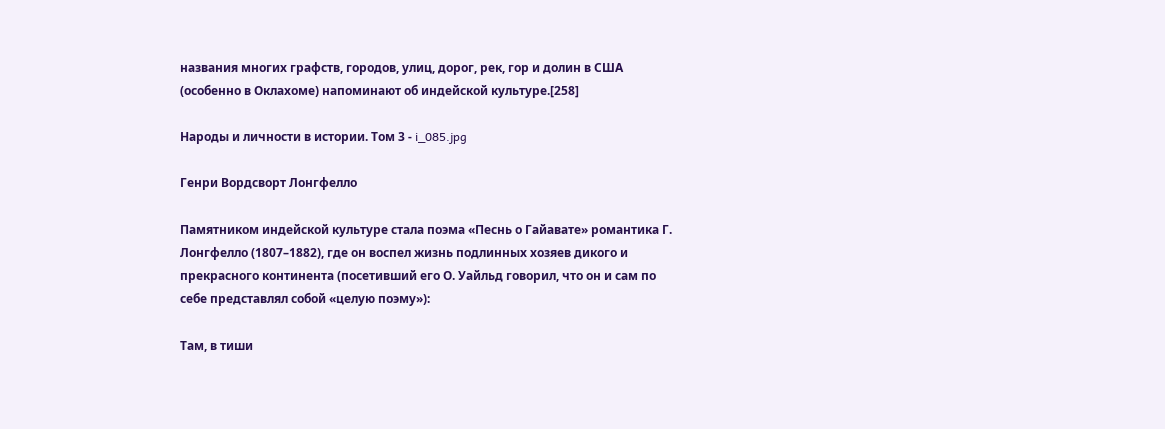названия многих графств, городов, улиц, дорог, рек, гор и долин в США (особенно в Оклахоме) напоминают об индейской культуре.[258]

Народы и личности в истории. Том 3 - i_085.jpg

Генри Вордсворт Лонгфелло

Памятником индейской культуре стала поэма «Песнь о Гайавате» романтика Г. Лонгфелло (1807–1882), где он воспел жизнь подлинных хозяев дикого и прекрасного континента (посетивший его О. Уайльд говорил, что он и сам по себе представлял собой «целую поэму»):

Там, в тиши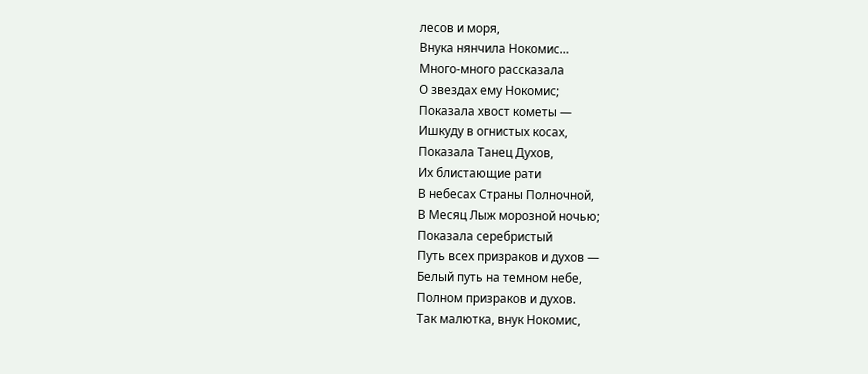лесов и моря,
Внука нянчила Нокомис…
Много-много рассказала
О звездах ему Нокомис;
Показала хвост кометы —
Ишкуду в огнистых косах,
Показала Танец Духов,
Их блистающие рати
В небесах Страны Полночной,
В Месяц Лыж морозной ночью;
Показала серебристый
Путь всех призраков и духов —
Белый путь на темном небе,
Полном призраков и духов.
Так малютка, внук Нокомис,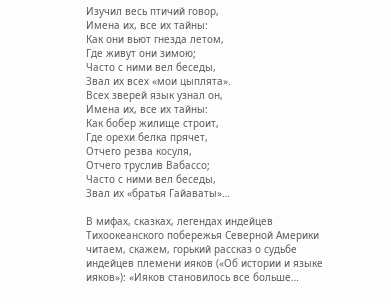Изучил весь птичий говор,
Имена их, все их тайны:
Как они вьют гнезда летом,
Где живут они зимою;
Часто с ними вел беседы,
Звал их всех «мои цыплята».
Всех зверей язык узнал он,
Имена их, все их тайны:
Как бобер жилище строит,
Где орехи белка прячет,
Отчего резва косуля,
Отчего труслив Вабассо;
Часто с ними вел беседы,
Звал их «братья Гайаваты»…

В мифах, сказках, легендах индейцев Тихоокеанского побережья Северной Америки читаем, скажем, горький рассказ о судьбе индейцев племени ияков («Об истории и языке ияков»): «Ияков становилось все больше…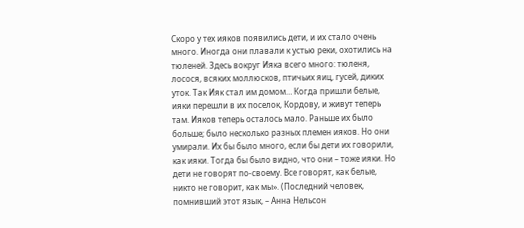Скоро у тех ияков появились дети, и их стало очень много. Иногда они плавали к устью реки, охотились на тюленей. Здесь вокруг Ияка всего много: тюленя, лосося, всяких моллюсков, птичьих яиц, гусей, диких уток. Так Ияк стал им домом… Когда пришли белые, ияки перешли в их поселок, Кордову, и живут теперь там. Ияков теперь осталось мало. Раньше их было больше; было несколько разных племен ияков. Но они умирали. Их бы было много, если бы дети их говорили, как ияки. Тогда бы было видно, что они – тоже ияки. Но дети не говорят по-своему. Все говорят, как белые, никто не говорит, как мы». (Последний человек, помнивший этот язык, – Анна Нельсон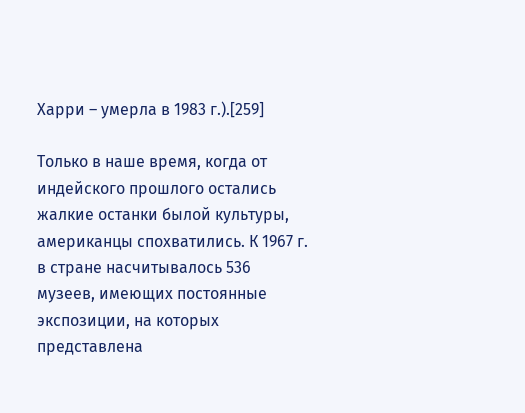Харри – умерла в 1983 г.).[259]

Только в наше время, когда от индейского прошлого остались жалкие останки былой культуры, американцы спохватились. К 1967 г. в стране насчитывалось 536 музеев, имеющих постоянные экспозиции, на которых представлена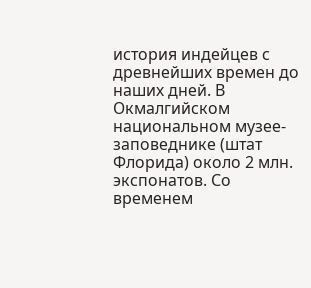история индейцев с древнейших времен до наших дней. В Окмалгийском национальном музее-заповеднике (штат Флорида) около 2 млн. экспонатов. Со временем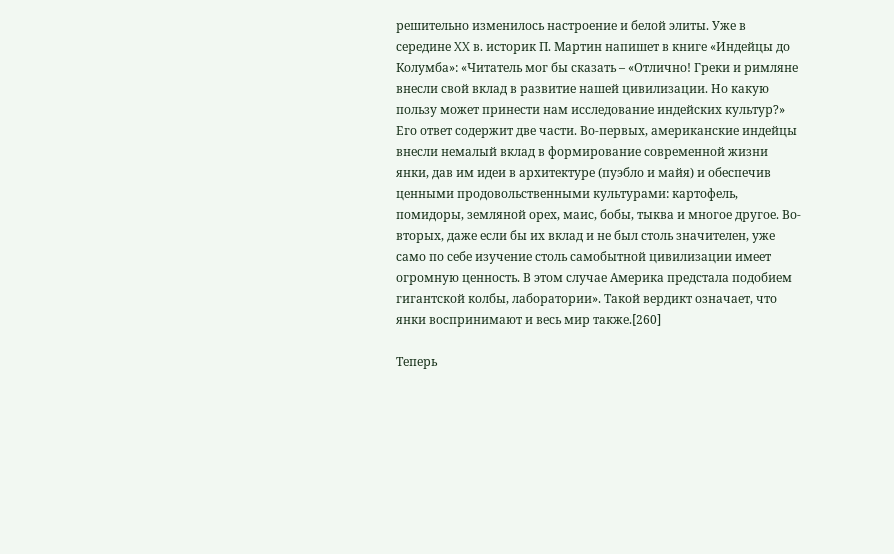решительно изменилось настроение и белой элиты. Уже в середине XX в. историк П. Мартин напишет в книге «Индейцы до Колумба»: «Читатель мог бы сказать – «Отлично! Греки и римляне внесли свой вклад в развитие нашей цивилизации. Но какую пользу может принести нам исследование индейских культур?» Его ответ содержит две части. Во-первых, американские индейцы внесли немалый вклад в формирование современной жизни янки, дав им идеи в архитектуре (пуэбло и майя) и обеспечив ценными продовольственными культурами: картофель, помидоры, земляной орех, маис, бобы, тыква и многое другое. Во-вторых, даже если бы их вклад и не был столь значителен, уже само по себе изучение столь самобытной цивилизации имеет огромную ценность. В этом случае Америка предстала подобием гигантской колбы, лаборатории». Такой вердикт означает, что янки воспринимают и весь мир также.[260]

Теперь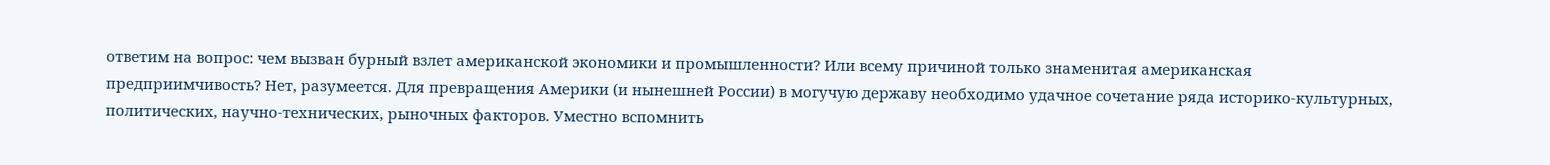ответим на вопрос: чем вызван бурный взлет американской экономики и промышленности? Или всему причиной только знаменитая американская предприимчивость? Нет, разумеется. Для превращения Америки (и нынешней России) в могучую державу необходимо удачное сочетание ряда историко-культурных, политических, научно-технических, рыночных факторов. Уместно вспомнить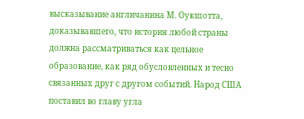высказывание англичанина М. Оукшотта, доказывавшего, что история любой страны должна рассматриваться как цельное образование, как ряд обусловленных и тесно связанных друг с другом событий. Народ США поставил во главу угла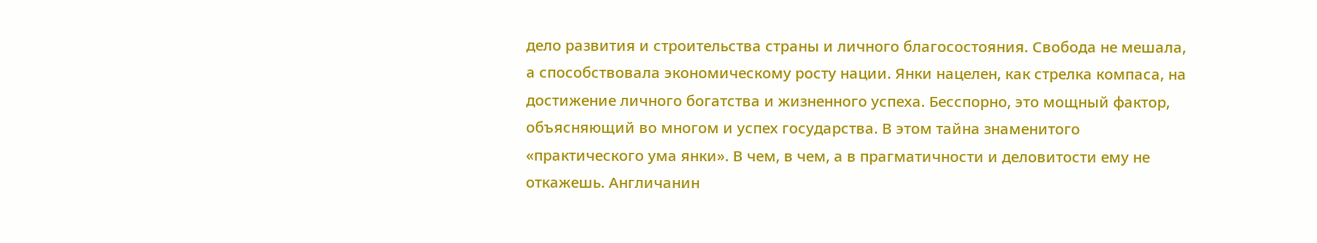дело развития и строительства страны и личного благосостояния. Свобода не мешала, а способствовала экономическому росту нации. Янки нацелен, как стрелка компаса, на достижение личного богатства и жизненного успеха. Бесспорно, это мощный фактор, объясняющий во многом и успех государства. В этом тайна знаменитого «практического ума янки». В чем, в чем, а в прагматичности и деловитости ему не откажешь. Англичанин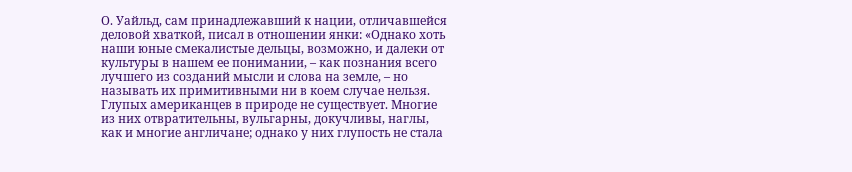О. Уайльд, сам принадлежавший к нации, отличавшейся деловой хваткой, писал в отношении янки: «Однако хоть наши юные смекалистые дельцы, возможно, и далеки от культуры в нашем ее понимании, – как познания всего лучшего из созданий мысли и слова на земле, – но называть их примитивными ни в коем случае нельзя. Глупых американцев в природе не существует. Многие из них отвратительны, вульгарны, докучливы, наглы, как и многие англичане; однако у них глупость не стала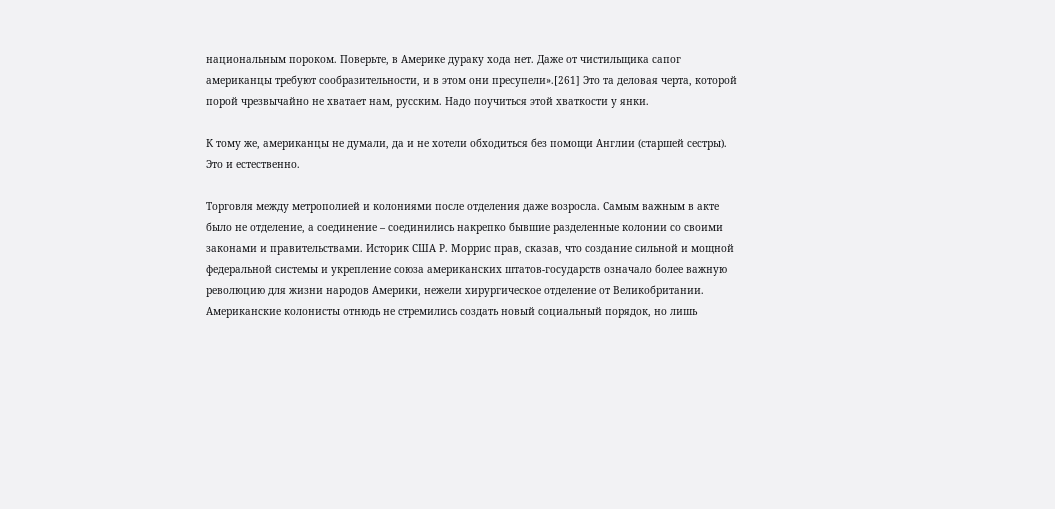национальным пороком. Поверьте, в Америке дураку хода нет. Даже от чистильщика сапог американцы требуют сообразительности, и в этом они пресупели».[261] Это та деловая черта, которой порой чрезвычайно не хватает нам, русским. Надо поучиться этой хваткости у янки.

К тому же, американцы не думали, да и не хотели обходиться без помощи Англии (старшей сестры). Это и естественно.

Торговля между метрополией и колониями после отделения даже возросла. Самым важным в акте было не отделение, а соединение – соединились накрепко бывшие разделенные колонии со своими законами и правительствами. Историк США Р. Моррис прав, сказав, что создание сильной и мощной федеральной системы и укрепление союза американских штатов-государств означало более важную революцию для жизни народов Америки, нежели хирургическое отделение от Великобритании. Американские колонисты отнюдь не стремились создать новый социальный порядок, но лишь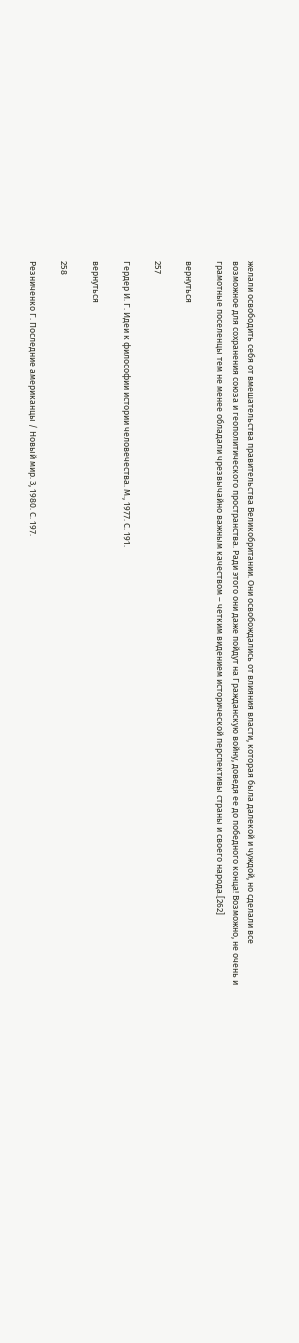желали освободить себя от вмешательства правительства Великобритании. Они освобождались от влияния власти, которая была далекой и чуждой, но сделали все возможное для сохранения союза и геополитического пространства. Ради этого они даже пойдут на Гражданскую войну, доведя ее до победного конца! Возможно, не очень и грамотные поселенцы тем не менее обладали чрезвычайно важным качеством – четким видением исторической перспективы страны и своего народа.[262]

вернуться

257

Гердер И. Г. Идеи к философии истории человечества. М., 1977. С. 191.

вернуться

258

Резниченко Г. Последние американцы / Новый мир. 3, 1980. С. 197.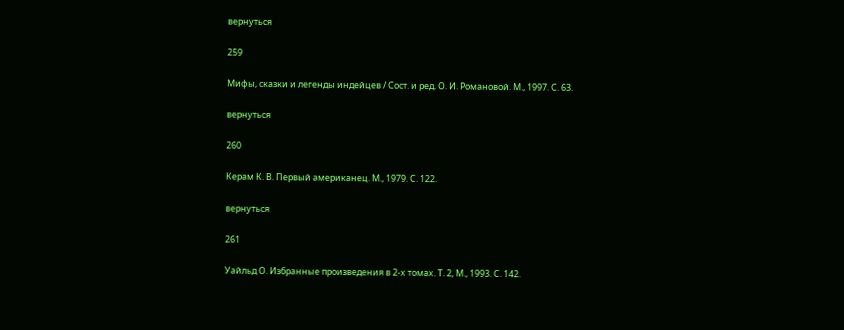вернуться

259

Мифы, сказки и легенды индейцев / Сост. и ред. О. И. Романовой. М., 1997. С. 63.

вернуться

260

Керам К. В. Первый американец. М., 1979. С. 122.

вернуться

261

Уайльд О. Избранные произведения в 2-х томах. Т. 2, М., 1993. С. 142.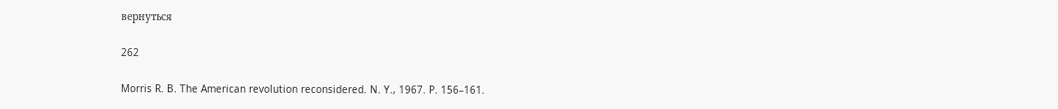вернуться

262

Morris R. B. The American revolution reconsidered. N. Y., 1967. P. 156–161.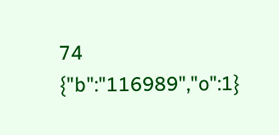74
{"b":"116989","o":1}